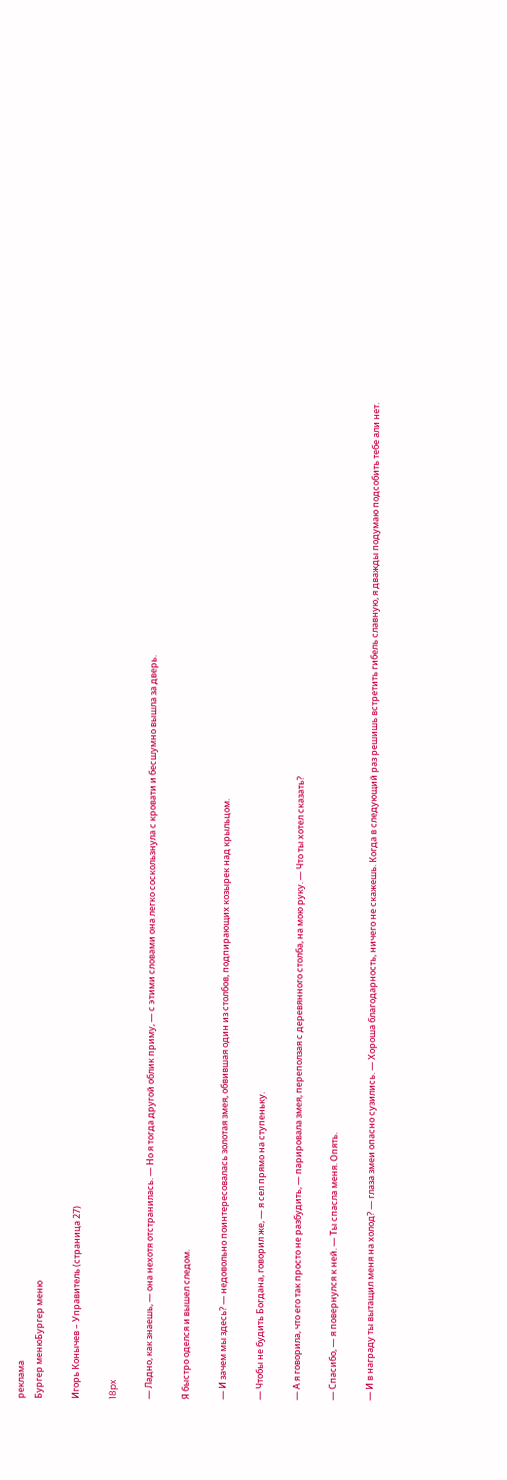реклама
Бургер менюБургер меню

Игорь Конычев – Управитель (страница 27)

18px

— Ладно, как знаешь, — она нехотя отстранилась. — Но я тогда другой облик приму, — с этими словами она легко соскользнула с кровати и бесшумно вышла за дверь.

Я быстро оделся и вышел следом.

— И зачем мы здесь? — недовольно поинтересовалась золотая змея, обвившая один из столбов, подпирающих козырек над крыльцом.

— Чтобы не будить Богдана, говорил же, — я сел прямо на ступеньку.

— А я говорила, что его так просто не разбудить, — парировала змея, переползая с деревянного столба, на мою руку. — Что ты хотел сказать?

— Спасибо, — я повернулся к ней. — Ты спасла меня. Опять.

— И в награду ты вытащил меня на холод? — глаза змеи опасно сузились. — Хороша благодарность, ничего не скажешь. Когда в следующий раз решишь встретить гибель славную, я дважды подумаю подсобить тебе али нет.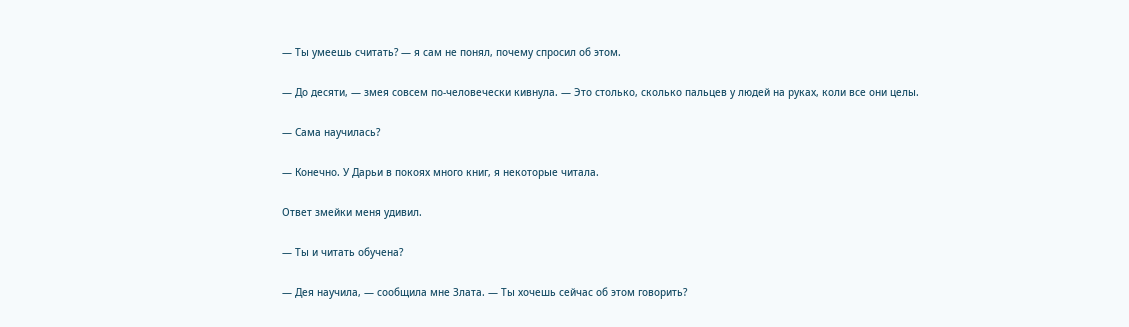— Ты умеешь считать? — я сам не понял, почему спросил об этом.

— До десяти, — змея совсем по-человечески кивнула. — Это столько, сколько пальцев у людей на руках, коли все они целы.

— Сама научилась?

— Конечно. У Дарьи в покоях много книг, я некоторые читала.

Ответ змейки меня удивил.

— Ты и читать обучена?

— Дея научила, — сообщила мне Злата. — Ты хочешь сейчас об этом говорить?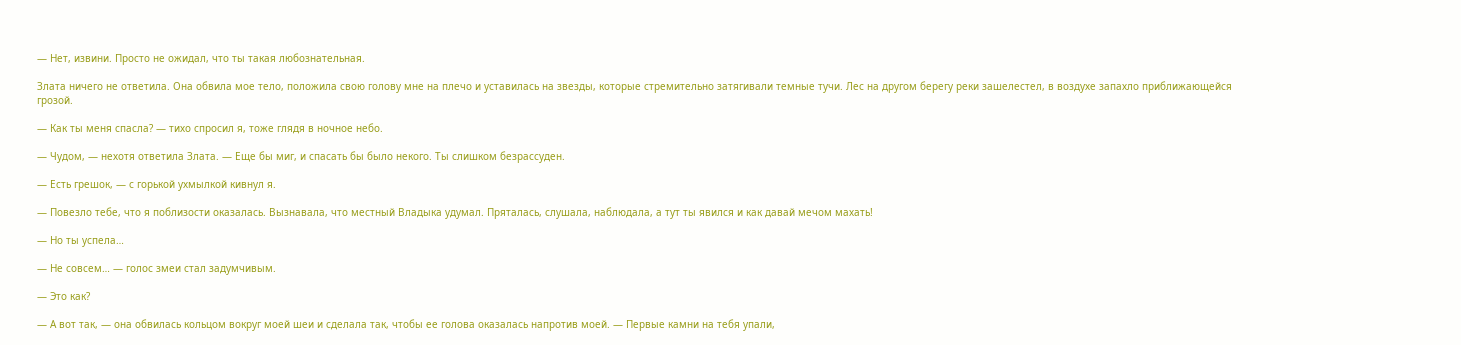— Нет, извини. Просто не ожидал, что ты такая любознательная.

Злата ничего не ответила. Она обвила мое тело, положила свою голову мне на плечо и уставилась на звезды, которые стремительно затягивали темные тучи. Лес на другом берегу реки зашелестел, в воздухе запахло приближающейся грозой.

— Как ты меня спасла? — тихо спросил я, тоже глядя в ночное небо.

— Чудом, — нехотя ответила Злата. — Еще бы миг, и спасать бы было некого. Ты слишком безрассуден.

— Есть грешок, — с горькой ухмылкой кивнул я.

— Повезло тебе, что я поблизости оказалась. Вызнавала, что местный Владыка удумал. Пряталась, слушала, наблюдала, а тут ты явился и как давай мечом махать!

— Но ты успела…

— Не совсем… — голос змеи стал задумчивым.

— Это как?

— А вот так, — она обвилась кольцом вокруг моей шеи и сделала так, чтобы ее голова оказалась напротив моей. — Первые камни на тебя упали,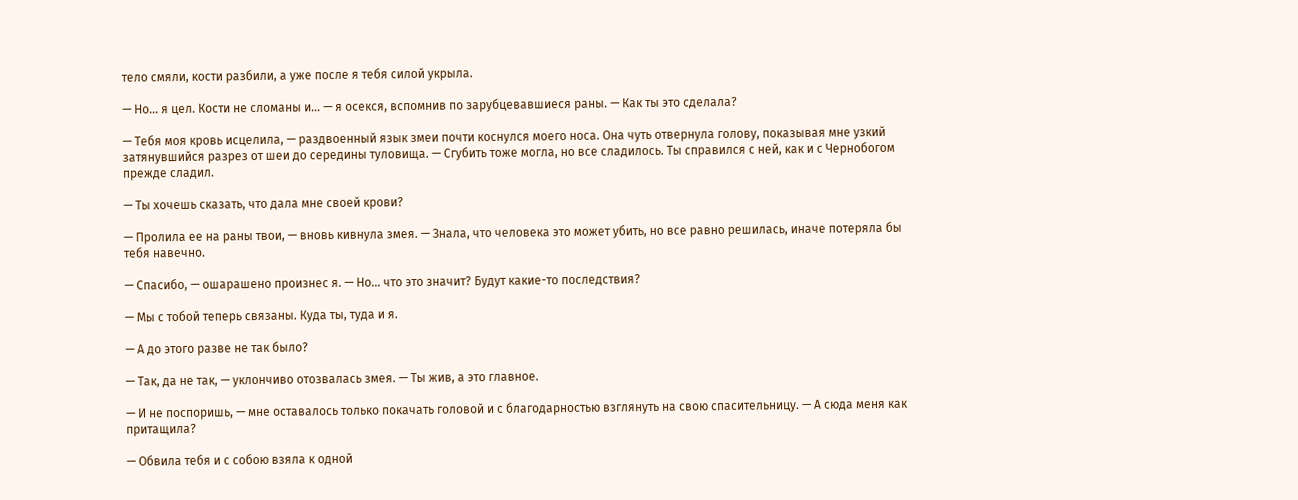тело смяли, кости разбили, а уже после я тебя силой укрыла.

— Но… я цел. Кости не сломаны и… — я осекся, вспомнив по зарубцевавшиеся раны. — Как ты это сделала?

— Тебя моя кровь исцелила, — раздвоенный язык змеи почти коснулся моего носа. Она чуть отвернула голову, показывая мне узкий затянувшийся разрез от шеи до середины туловища. — Сгубить тоже могла, но все сладилось. Ты справился с ней, как и с Чернобогом прежде сладил.

— Ты хочешь сказать, что дала мне своей крови?

— Пролила ее на раны твои, — вновь кивнула змея. — Знала, что человека это может убить, но все равно решилась, иначе потеряла бы тебя навечно.

— Спасибо, — ошарашено произнес я. — Но… что это значит? Будут какие-то последствия?

— Мы с тобой теперь связаны. Куда ты, туда и я.

— А до этого разве не так было?

— Так, да не так, — уклончиво отозвалась змея. — Ты жив, а это главное.

— И не поспоришь, — мне оставалось только покачать головой и с благодарностью взглянуть на свою спасительницу. — А сюда меня как притащила?

— Обвила тебя и с собою взяла к одной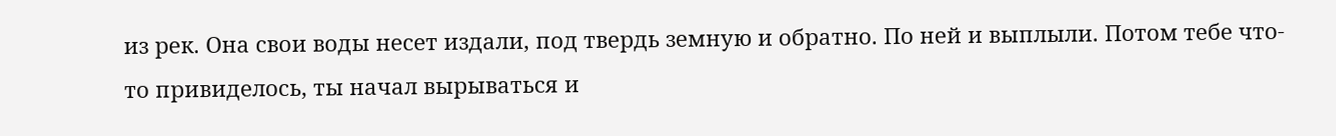из рек. Она свои воды несет издали, под твердь земную и обратно. По ней и выплыли. Потом тебе что-то привиделось, ты начал вырываться и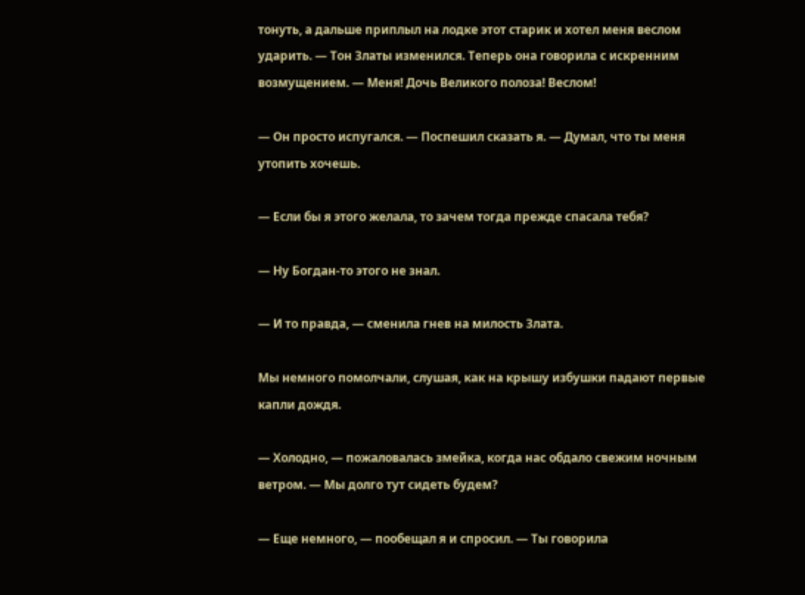тонуть, а дальше приплыл на лодке этот старик и хотел меня веслом ударить. — Тон Златы изменился. Теперь она говорила с искренним возмущением. — Меня! Дочь Великого полоза! Веслом!

— Он просто испугался. — Поспешил сказать я. — Думал, что ты меня утопить хочешь.

— Если бы я этого желала, то зачем тогда прежде спасала тебя?

— Ну Богдан-то этого не знал.

— И то правда, — сменила гнев на милость Злата.

Мы немного помолчали, слушая, как на крышу избушки падают первые капли дождя.

— Холодно, — пожаловалась змейка, когда нас обдало свежим ночным ветром. — Мы долго тут сидеть будем?

— Еще немного, — пообещал я и спросил. — Ты говорила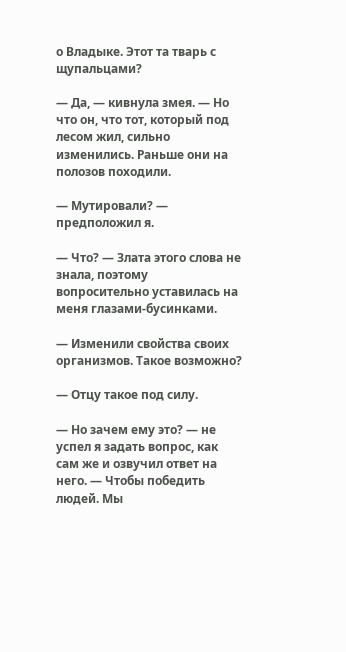о Владыке. Этот та тварь с щупальцами?

— Да, — кивнула змея. — Но что он, что тот, который под лесом жил, сильно изменились. Раньше они на полозов походили.

— Мутировали? — предположил я.

— Что? — Злата этого слова не знала, поэтому вопросительно уставилась на меня глазами-бусинками.

— Изменили свойства своих организмов. Такое возможно?

— Отцу такое под силу.

— Но зачем ему это? — не успел я задать вопрос, как сам же и озвучил ответ на него. — Чтобы победить людей. Мы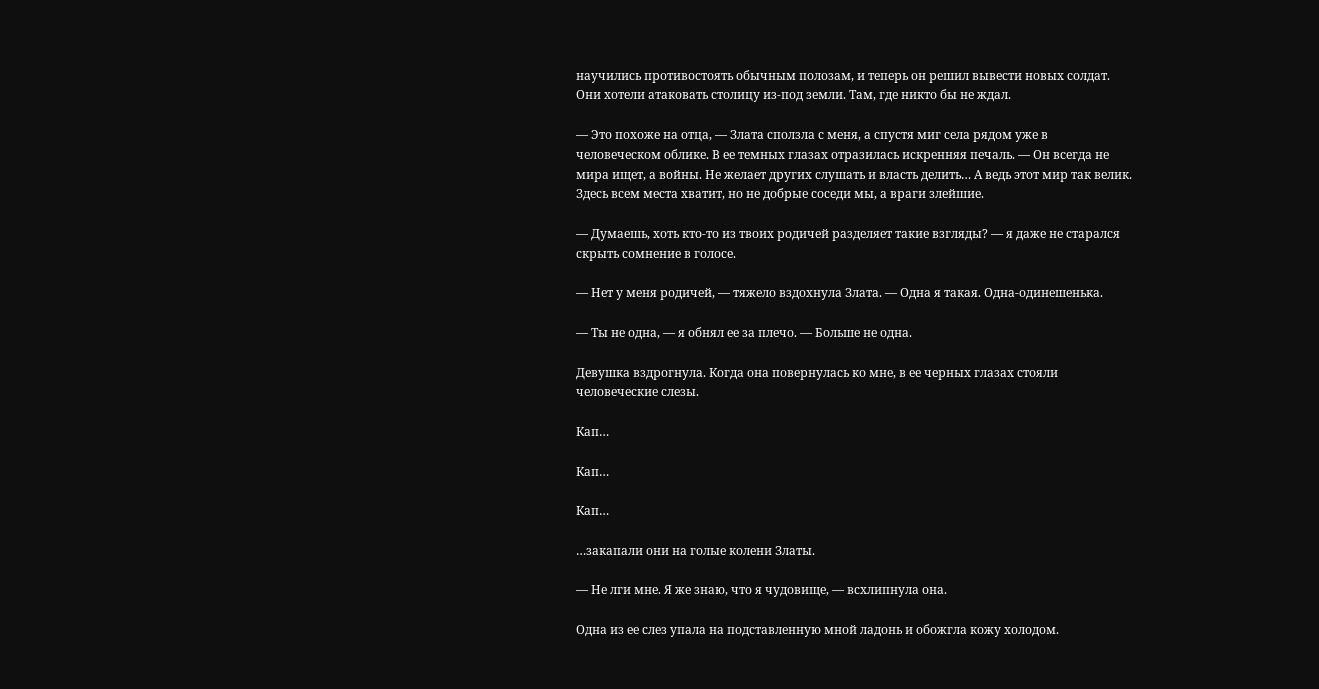научились противостоять обычным полозам, и теперь он решил вывести новых солдат. Они хотели атаковать столицу из-под земли. Там, где никто бы не ждал.

— Это похоже на отца, — Злата сползла с меня, а спустя миг села рядом уже в человеческом облике. В ее темных глазах отразилась искренняя печаль. — Он всегда не мира ищет, а войны. Не желает других слушать и власть делить… А ведь этот мир так велик. Здесь всем места хватит, но не добрые соседи мы, а враги злейшие.

— Думаешь, хоть кто-то из твоих родичей разделяет такие взгляды? — я даже не старался скрыть сомнение в голосе.

— Нет у меня родичей, — тяжело вздохнула Злата. — Одна я такая. Одна-одинешенька.

— Ты не одна, — я обнял ее за плечо. — Больше не одна.

Девушка вздрогнула. Когда она повернулась ко мне, в ее черных глазах стояли человеческие слезы.

Кап…

Кап…

Кап…

…закапали они на голые колени Златы.

— Не лги мне. Я же знаю, что я чудовище, — всхлипнула она.

Одна из ее слез упала на подставленную мной ладонь и обожгла кожу холодом.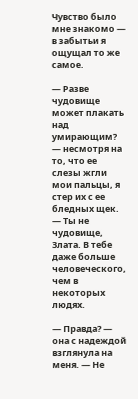Чувство было мне знакомо — в забытьи я ощущал то же самое.

— Разве чудовище может плакать над умирающим? — несмотря на то, что ее слезы жгли мои пальцы, я стер их с ее бледных щек. — Ты не чудовище, Злата. В тебе даже больше человеческого, чем в некоторых людях.

— Правда? — она с надеждой взглянула на меня. — Не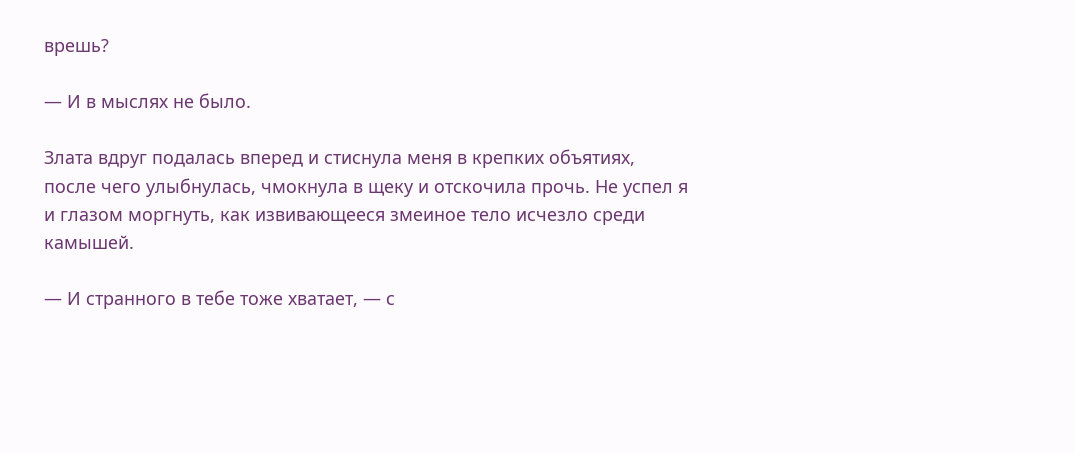врешь?

— И в мыслях не было.

Злата вдруг подалась вперед и стиснула меня в крепких объятиях, после чего улыбнулась, чмокнула в щеку и отскочила прочь. Не успел я и глазом моргнуть, как извивающееся змеиное тело исчезло среди камышей.

— И странного в тебе тоже хватает, — с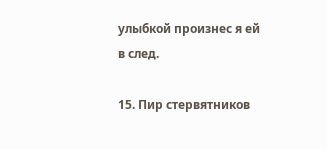улыбкой произнес я ей в след.

15. Пир стервятников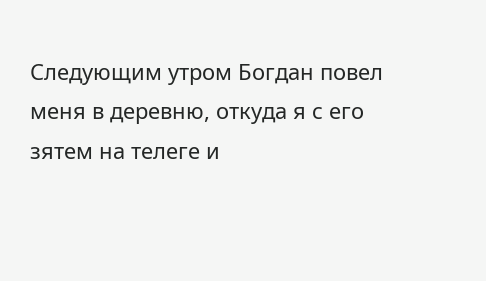Следующим утром Богдан повел меня в деревню, откуда я с его зятем на телеге и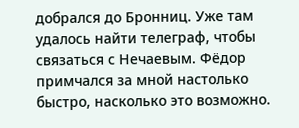добрался до Бронниц. Уже там удалось найти телеграф, чтобы связаться с Нечаевым. Фёдор примчался за мной настолько быстро, насколько это возможно.